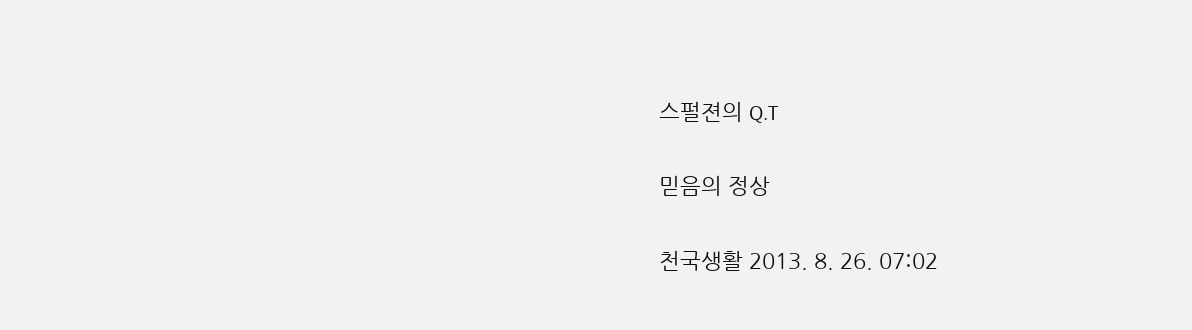스펄젼의 Q.T

믿음의 정상

천국생활 2013. 8. 26. 07:02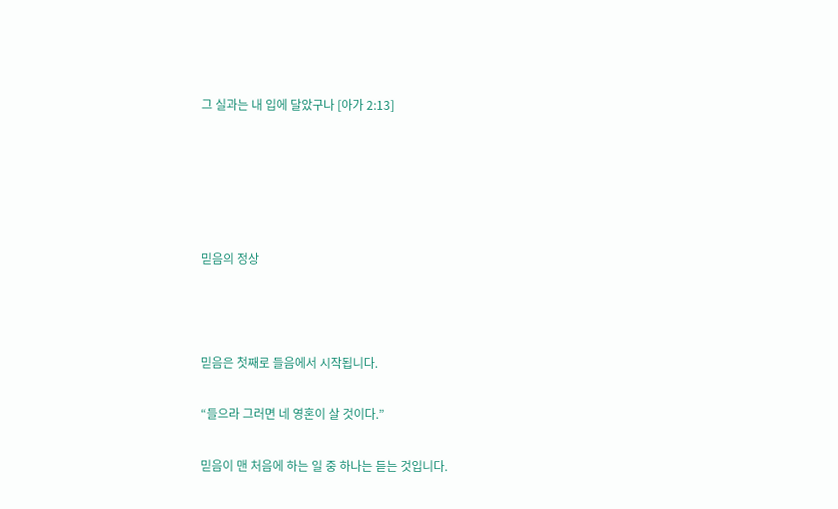그 실과는 내 입에 달았구나 [아가 2:13]





믿음의 정상



믿음은 첫째로 들음에서 시작됩니다.

“들으라 그러면 네 영혼이 살 것이다.”

믿음이 맨 처음에 하는 일 중 하나는 듣는 것입니다.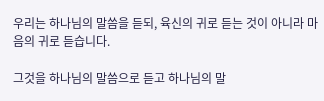우리는 하나님의 말씀을 듣되, 육신의 귀로 듣는 것이 아니라 마음의 귀로 듣습니다.

그것을 하나님의 말씀으로 듣고 하나님의 말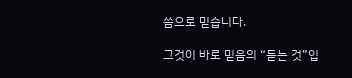씀으로 믿습니다.

그것이 바로 믿음의 “듣는 것”입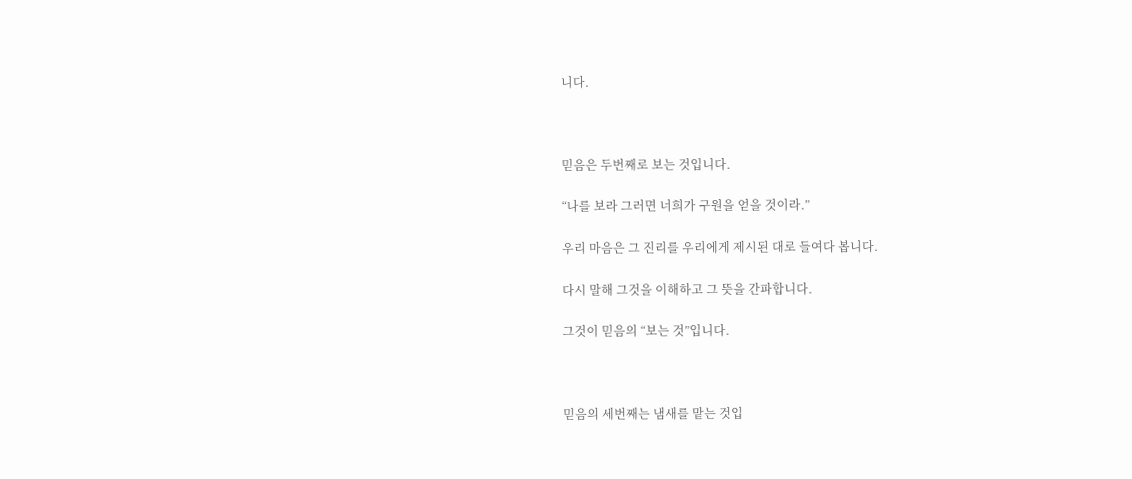니다.



믿음은 두번째로 보는 것입니다.

“나를 보라 그러면 너희가 구원을 얻을 것이라.”

우리 마음은 그 진리를 우리에게 제시된 대로 들여다 봅니다.

다시 말해 그것을 이해하고 그 뜻을 간파합니다.

그것이 믿음의 “보는 것”입니다.



믿음의 세번째는 냄새를 맡는 것입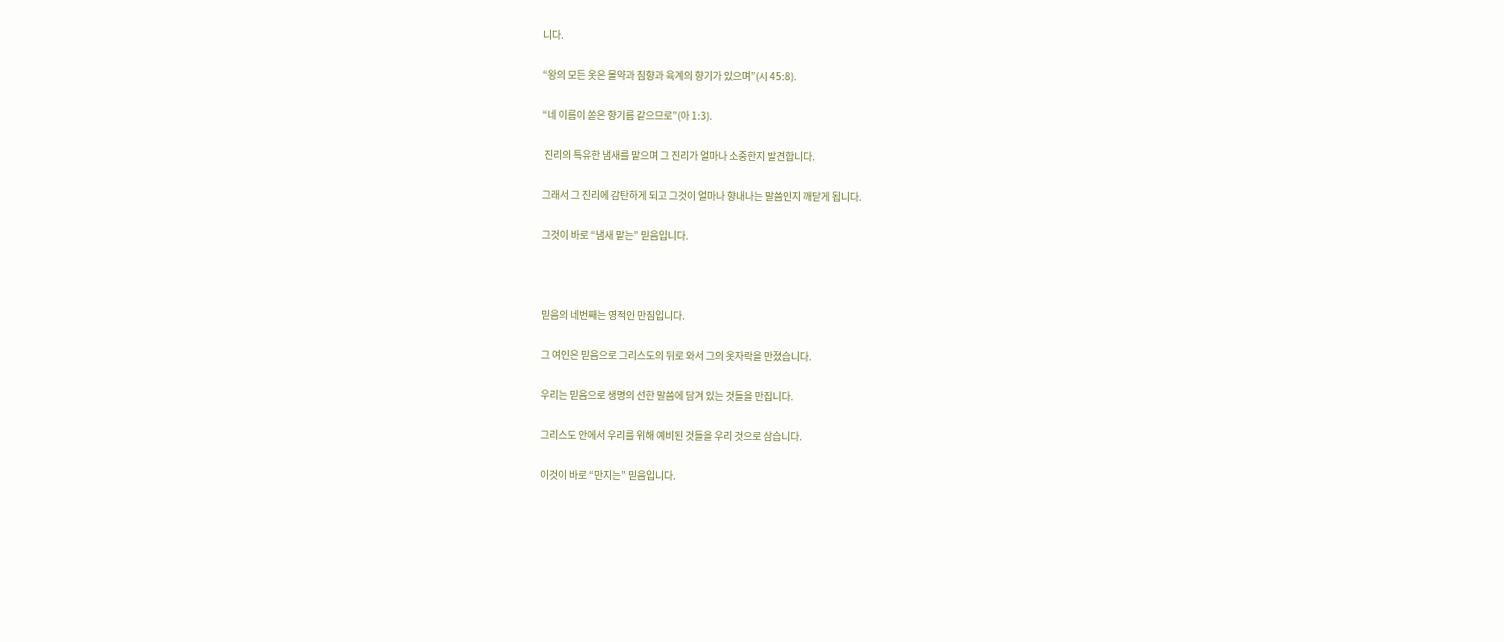니다.

“왕의 모든 옷은 몰약과 침향과 육계의 향기가 있으며”(시 45:8).

“네 이름이 쏟은 향기름 같으므로”(아 1:3).

 진리의 특유한 냄새를 맡으며 그 진리가 얼마나 소중한지 발견합니다.

그래서 그 진리에 감탄하게 되고 그것이 얼마나 향내나는 말씀인지 깨닫게 됩니다.

그것이 바로 “냄새 맡는” 믿음입니다.



믿음의 네번째는 영적인 만짐입니다.

그 여인은 믿음으로 그리스도의 뒤로 와서 그의 옷자락을 만졌습니다.

우리는 믿음으로 생명의 선한 말씀에 담겨 있는 것들을 만집니다.

그리스도 안에서 우리를 위해 예비된 것들을 우리 것으로 삼습니다.

이것이 바로 “만지는” 믿음입니다.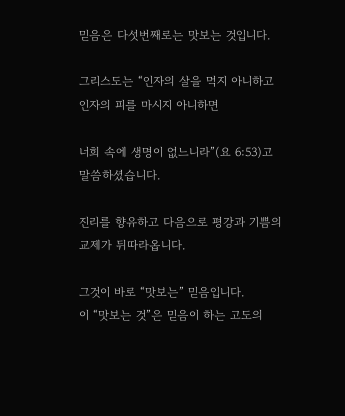믿음은 다섯번째로는 맛보는 것입니다.

그리스도는 “인자의 살을 먹지 아니하고 인자의 피를 마시지 아니하면

너희 속에 생명이 없느니라”(요 6:53)고 말씀하셨습니다.

진리를 향유하고 다음으로 평강과 기쁨의 교제가 뒤따라옵니다.

그것이 바로 “맛보는” 믿음입니다.
이 “맛보는 것”은 믿음이 하는 고도의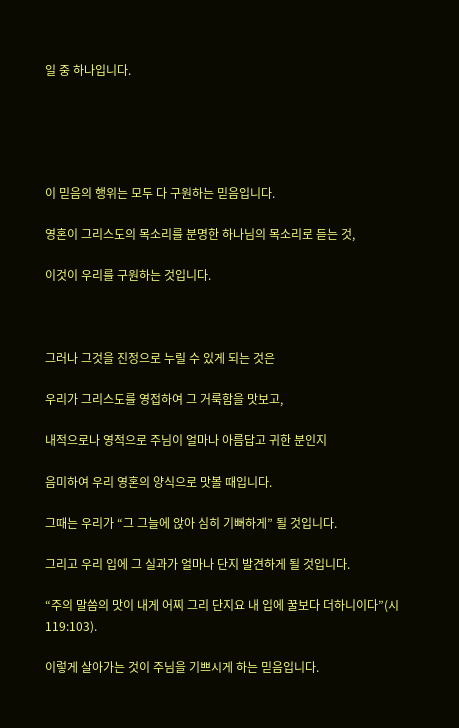일 중 하나입니다.





이 믿음의 행위는 모두 다 구원하는 믿음입니다.

영혼이 그리스도의 목소리를 분명한 하나님의 목소리로 듣는 것,

이것이 우리를 구원하는 것입니다.



그러나 그것을 진정으로 누릴 수 있게 되는 것은

우리가 그리스도를 영접하여 그 거룩함을 맛보고,

내적으로나 영적으로 주님이 얼마나 아름답고 귀한 분인지

음미하여 우리 영혼의 양식으로 맛볼 때입니다.

그때는 우리가 “그 그늘에 앉아 심히 기뻐하게” 될 것입니다.

그리고 우리 입에 그 실과가 얼마나 단지 발견하게 될 것입니다.

“주의 말씀의 맛이 내게 어찌 그리 단지요 내 입에 꿀보다 더하니이다”(시 119:103).

이렇게 살아가는 것이 주님을 기쁘시게 하는 믿음입니다.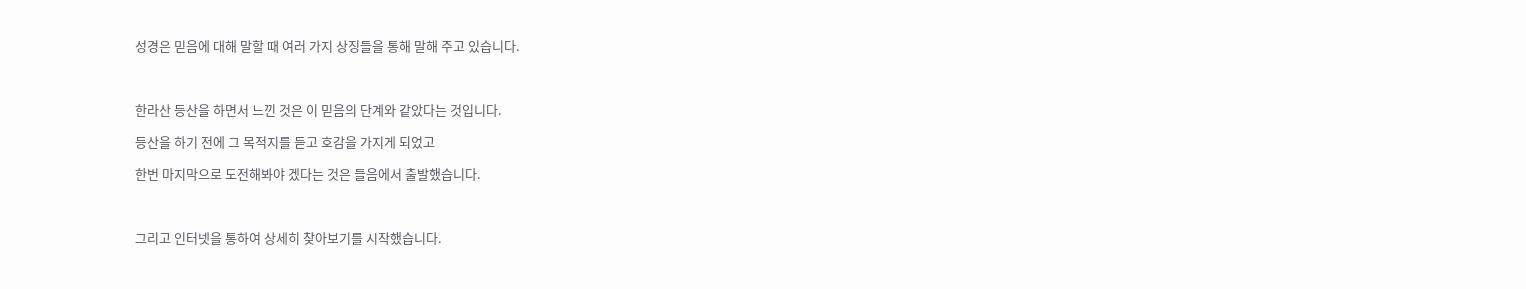성경은 믿음에 대해 말할 때 여러 가지 상징들을 통해 말해 주고 있습니다.



한라산 등산을 하면서 느낀 것은 이 믿음의 단계와 같았다는 것입니다.

등산을 하기 전에 그 목적지를 듣고 호감을 가지게 되었고

한번 마지막으로 도전해봐야 겠다는 것은 들음에서 출발했습니다.



그리고 인터넷을 통하여 상세히 찾아보기를 시작했습니다.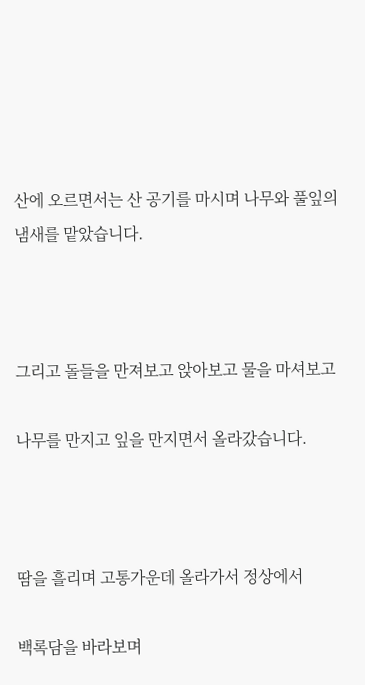산에 오르면서는 산 공기를 마시며 나무와 풀잎의 냄새를 맡았습니다.



그리고 돌들을 만져보고 앉아보고 물을 마셔보고

나무를 만지고 잎을 만지면서 올라갔습니다.



땀을 흘리며 고통가운데 올라가서 정상에서

백록담을 바라보며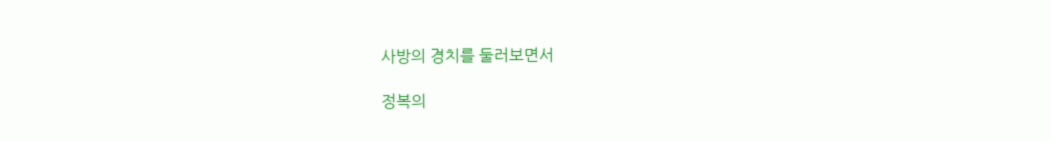사방의 경치를 둘러보면서

정복의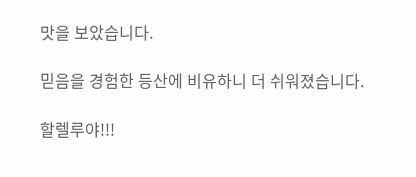맛을 보았습니다.

믿음을 경험한 등산에 비유하니 더 쉬워졌습니다.

할렐루야!!!